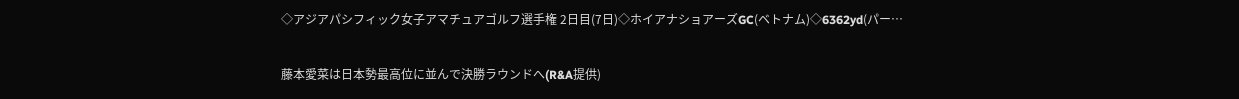◇アジアパシフィック女子アマチュアゴルフ選手権 2日目(7日)◇ホイアナショアーズGC(ベトナム)◇6362yd(パー…

藤本愛菜は日本勢最高位に並んで決勝ラウンドへ(R&A提供)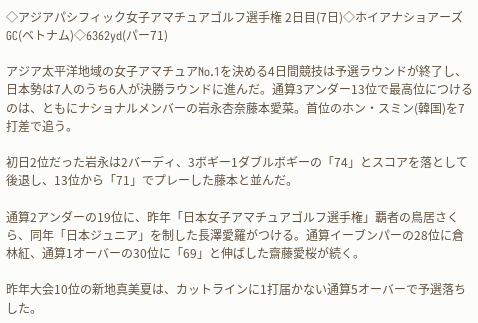◇アジアパシフィック女子アマチュアゴルフ選手権 2日目(7日)◇ホイアナショアーズGC(ベトナム)◇6362yd(パー71)

アジア太平洋地域の女子アマチュアNo.1を決める4日間競技は予選ラウンドが終了し、日本勢は7人のうち6人が決勝ラウンドに進んだ。通算3アンダー13位で最高位につけるのは、ともにナショナルメンバーの岩永杏奈藤本愛菜。首位のホン・スミン(韓国)を7打差で追う。

初日2位だった岩永は2バーディ、3ボギー1ダブルボギーの「74」とスコアを落として後退し、13位から「71」でプレーした藤本と並んだ。

通算2アンダーの19位に、昨年「日本女子アマチュアゴルフ選手権」覇者の鳥居さくら、同年「日本ジュニア」を制した長澤愛羅がつける。通算イーブンパーの28位に倉林紅、通算1オーバーの30位に「69」と伸ばした齋藤愛桜が続く。

昨年大会10位の新地真美夏は、カットラインに1打届かない通算5オーバーで予選落ちした。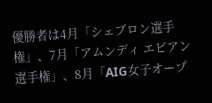優勝者は4月「シェブロン選手権」、7月「アムンディ エビアン選手権」、8月「AIG女子オープ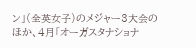ン」(全英女子)のメジャー3大会のほか、4月「オーガスタナショナ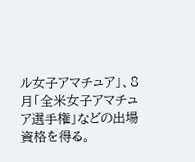ル女子アマチュア」、8月「全米女子アマチュア選手権」などの出場資格を得る。